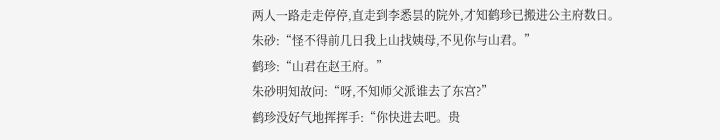两人一路走走停停,直走到李悉昙的院外,才知鹤珍已搬进公主府数日。
朱砂:“怪不得前几日我上山找姨母,不见你与山君。”
鹤珍:“山君在赵王府。”
朱砂明知故问:“呀,不知师父派谁去了东宫?”
鹤珍没好气地挥挥手:“你快进去吧。贵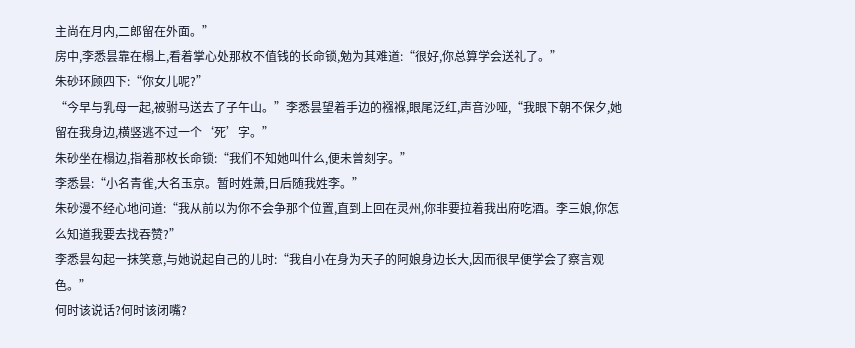主尚在月内,二郎留在外面。”
房中,李悉昙靠在榻上,看着掌心处那枚不值钱的长命锁,勉为其难道:“很好,你总算学会送礼了。”
朱砂环顾四下:“你女儿呢?”
“今早与乳母一起,被驸马送去了子午山。”李悉昙望着手边的襁褓,眼尾泛红,声音沙哑,“我眼下朝不保夕,她留在我身边,横竖逃不过一个‘死’字。”
朱砂坐在榻边,指着那枚长命锁:“我们不知她叫什么,便未曾刻字。”
李悉昙:“小名青雀,大名玉京。暂时姓萧,日后随我姓李。”
朱砂漫不经心地问道:“我从前以为你不会争那个位置,直到上回在灵州,你非要拉着我出府吃酒。李三娘,你怎么知道我要去找吞赞?”
李悉昙勾起一抹笑意,与她说起自己的儿时:“我自小在身为天子的阿娘身边长大,因而很早便学会了察言观色。”
何时该说话?何时该闭嘴?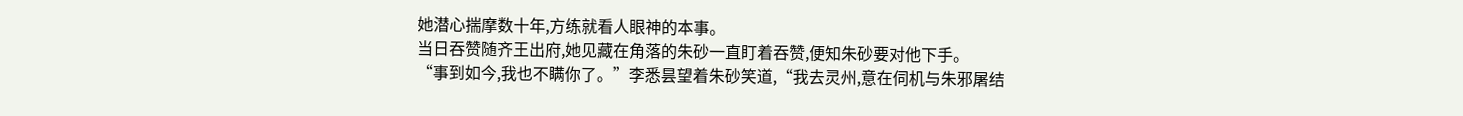她潜心揣摩数十年,方练就看人眼神的本事。
当日吞赞随齐王出府,她见藏在角落的朱砂一直盯着吞赞,便知朱砂要对他下手。
“事到如今,我也不瞒你了。”李悉昙望着朱砂笑道,“我去灵州,意在伺机与朱邪屠结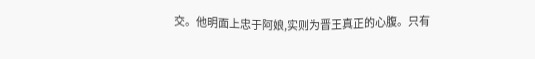交。他明面上忠于阿娘,实则为晋王真正的心腹。只有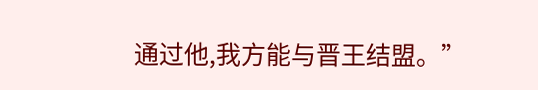通过他,我方能与晋王结盟。”